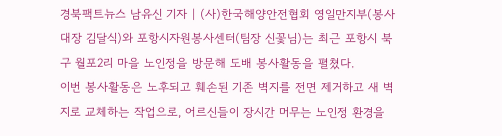경북팩트뉴스 남유신 기자 | (사)한국해양안전협회 영일만지부(봉사대장 김달식)와 포항시자원봉사센터(팀장 신꽃님)는 최근 포항시 북구 월포2리 마을 노인정을 방문해 도배 봉사활동을 펼쳤다.
이번 봉사활동은 노후되고 훼손된 기존 벽지를 전면 제거하고 새 벽지로 교체하는 작업으로, 어르신들이 장시간 머무는 노인정 환경을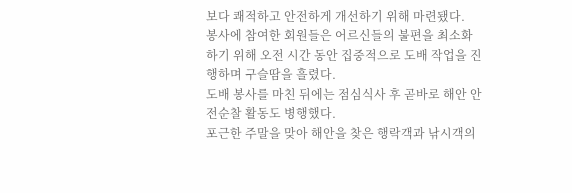보다 쾌적하고 안전하게 개선하기 위해 마련됐다.
봉사에 참여한 회원들은 어르신들의 불편을 최소화하기 위해 오전 시간 동안 집중적으로 도배 작업을 진행하며 구슬땀을 흘렸다.
도배 봉사를 마친 뒤에는 점심식사 후 곧바로 해안 안전순찰 활동도 병행했다.
포근한 주말을 맞아 해안을 찾은 행락객과 낚시객의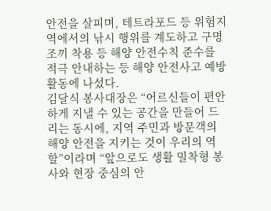안전을 살피며, 테트라포드 등 위험지역에서의 낚시 행위를 계도하고 구명조끼 착용 등 해양 안전수칙 준수를 적극 안내하는 등 해양 안전사고 예방 활동에 나섰다.
김달식 봉사대장은 “어르신들이 편안하게 지낼 수 있는 공간을 만들어 드리는 동시에, 지역 주민과 방문객의 해양 안전을 지키는 것이 우리의 역할”이라며 “앞으로도 생활 밀착형 봉사와 현장 중심의 안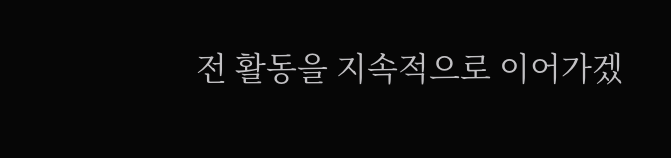전 활동을 지속적으로 이어가겠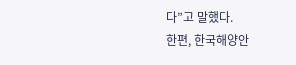다”고 말했다.
한편, 한국해양안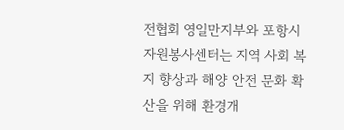전협회 영일만지부와 포항시자원봉사센터는 지역 사회 복지 향상과 해양 안전 문화 확산을 위해 환경개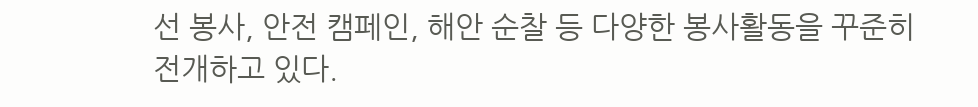선 봉사, 안전 캠페인, 해안 순찰 등 다양한 봉사활동을 꾸준히 전개하고 있다.